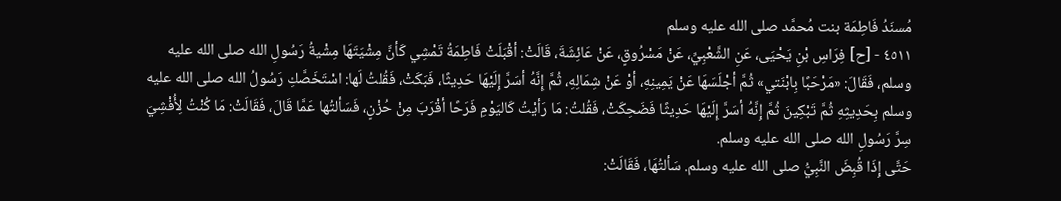مُسنَدُ فَاطِمَة بنت مُحمَّد صلى الله عليه وسلم
٤٥١١ - [ح] فِرَاسِ بْنِ يَحْيَى، عَنِ الشَّعْبِيِّ، عَنْ مَسْرُوقٍ، عَنْ عَائِشَةَ، قَالَتْ: أقْبَلَتْ فَاطِمَةُ تَمْشِي كَأنَّ مِشْيَتَهَا مِشْيةُ رَسُولِ الله صلى الله عليه وسلم، فَقَالَ: «مَرْحَبًا بِابْنَتي» ثُمَّ أجْلَسَهَا عَنْ يَمِينِهِ، أوْ عَنْ شِمَالِهِ، ثُمَّ إِنَّهُ أسَرَّ إِلَيْهَا حَدِيثًا، فَبَكَتْ، فَقُلتُ لَها: اسْتَخَصَّكِ رَسُولُ الله صلى الله عليه وسلم بِحَدِيثِهِ ثُمَّ تَبْكِينَ ثُمَّ إِنَّهُ أسَرَّ إِلَيْهَا حَدِيثًا فَضَحِكَتْ، فَقُلتُ: مَا رَأيْتُ كَاليَوْمِ فَرَحًا أقْرَبَ مِنْ حُزْنٍ، فَسَألتُها عَمَّا قَالَ، فَقَالَتْ: مَا كُنْتُ لِأُفْشِيَ سِرَّ رَسُولِ الله صلى الله عليه وسلم.
حَتَّى إِذَا قُبِضَ النَّبِيُّ صلى الله عليه وسلم. سَألتُهَا، فَقَالَتْ: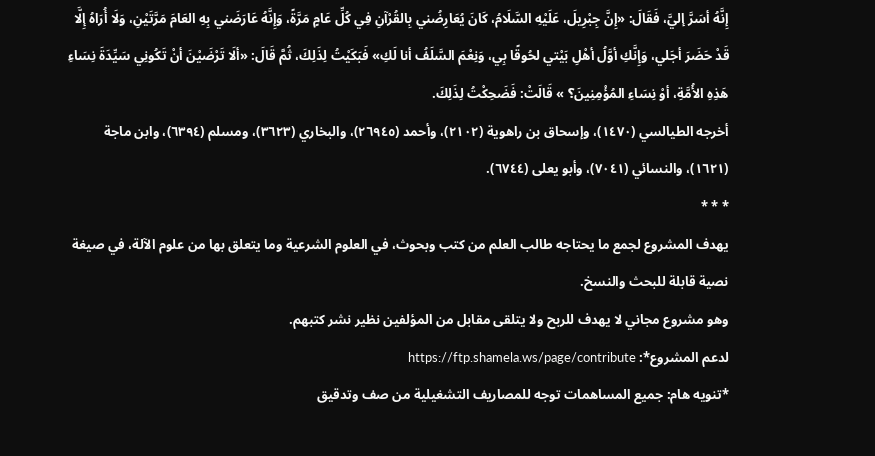إِنَّهُ أسَرَّ إليَّ، فَقَالَ: «إِنَّ جِبْرِيلَ، عَلَيْهِ السَّلَامُ، كَانَ يُعَارِضُني بِالقُرْآنِ فِي كُلِّ عَامٍ مَرَّةً، وَإِنَّهُ عَارَضَني بِهِ العَامَ مَرَّتَيْنِ، وَلَا أُرَاهُ إِلَّا قَدْ حَضَرَ أجَلي، وَإِنَّكِ أوَّلُ أهْلِ بَيْتي لحُوقًا بِي، وَنِعْمَ السَّلَفُ أنا لَكِ» فَبَكَيْتُ لِذَلِكَ، ثُمَّ قَالَ: «ألَا تَرْضَيْنَ أنْ تَكُونِي سَيِّدَةَ نِسَاءِ هَذِهِ الأُمَّةِ، أوْ نِسَاءِ المُؤْمِنِينَ؟ » قَالَتْ: فَضَحِكْتُ لِذَلِكَ.
أخرجه الطيالسي (١٤٧٠)، وإسحاق بن راهوية (٢١٠٢)، وأحمد (٢٦٩٤٥)، والبخاري (٣٦٢٣)، ومسلم (٦٣٩٤)، وابن ماجة (١٦٢١)، والنسائي (٧٠٤١)، وأبو يعلى (٦٧٤٤).
* * *
يهدف المشروع لجمع ما يحتاجه طالب العلم من كتب وبحوث، في العلوم الشرعية وما يتعلق بها من علوم الآلة، في صيغة نصية قابلة للبحث والنسخ.
وهو مشروع مجاني لا يهدف للربح ولا يتلقى مقابل من المؤلفين نظير نشر كتبهم.
لدعم المشروع*: https://ftp.shamela.ws/page/contribute
*تنويه هام: جميع المساهمات توجه للمصاريف التشغيلية من صف وتدقيق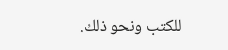للكتب ونحو ذلك.